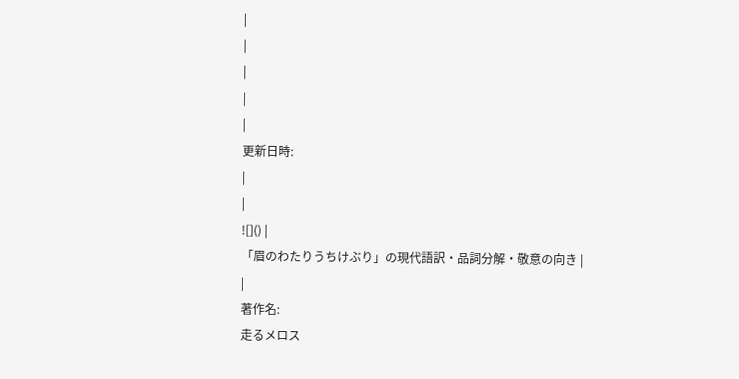|
|
|
|
|
更新日時:
|
|
![]() |
「眉のわたりうちけぶり」の現代語訳・品詞分解・敬意の向き |
|
著作名:
走るメロス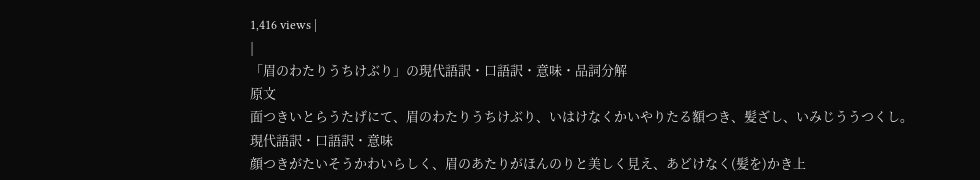1,416 views |
|
「眉のわたりうちけぶり」の現代語訳・口語訳・意味・品詞分解
原文
面つきいとらうたげにて、眉のわたりうちけぶり、いはけなくかいやりたる額つき、髪ざし、いみじううつくし。
現代語訳・口語訳・意味
顔つきがたいそうかわいらしく、眉のあたりがほんのりと美しく見え、あどけなく(髪を)かき上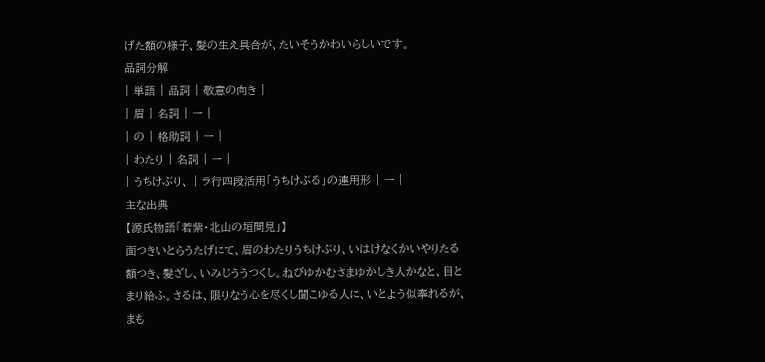げた額の様子、髪の生え具合が、たいそうかわいらしいです。
品詞分解
| 単語 | 品詞 | 敬意の向き |
| 眉 | 名詞 | ー |
| の | 格助詞 | ー |
| わたり | 名詞 | ー |
| うちけぶり、 | ラ行四段活用「うちけぶる」の連用形 | ー |
主な出典
【源氏物語「若紫・北山の垣間見」】
面つきいとらうたげにて、眉のわたりうちけぶり、いはけなくかいやりたる額つき、髪ざし、いみじううつくし。ねびゆかむさまゆかしき人かなと、目とまり給ふ。さるは、限りなう心を尽くし聞こゆる人に、いとよう似奉れるが、まも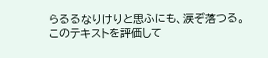らるるなりけりと思ふにも、涙ぞ落つる。
このテキストを評価して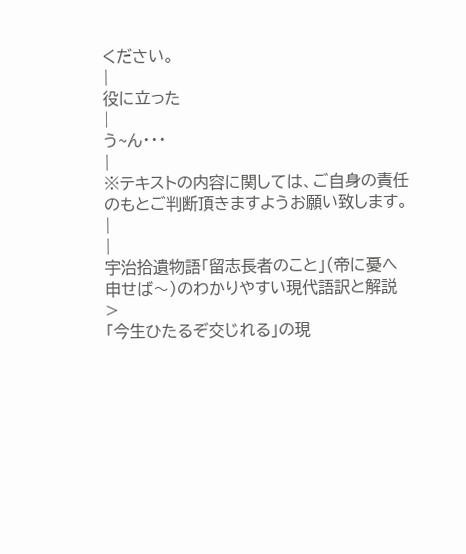ください。
|
役に立った
|
う~ん・・・
|
※テキストの内容に関しては、ご自身の責任のもとご判断頂きますようお願い致します。 |
|
宇治拾遺物語「留志長者のこと」(帝に憂へ申せば〜)のわかりやすい現代語訳と解説
>
「今生ひたるぞ交じれる」の現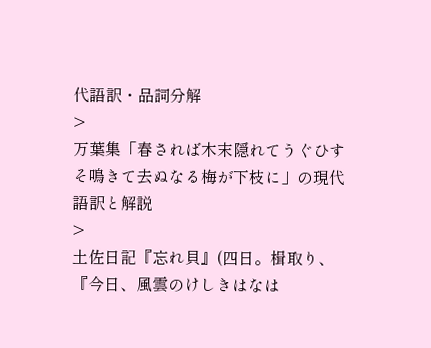代語訳・品詞分解
>
万葉集「春されば木末隠れてうぐひすそ鳴きて去ぬなる梅が下枝に」の現代語訳と解説
>
土佐日記『忘れ貝』(四日。楫取り、『今日、風雲のけしきはなは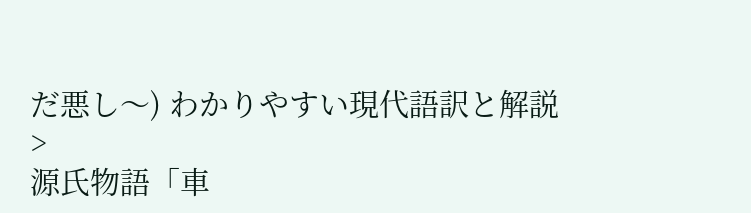だ悪し〜) わかりやすい現代語訳と解説
>
源氏物語「車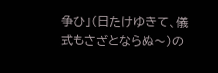争ひ」(日たけゆきて、儀式もさざとならぬ〜)の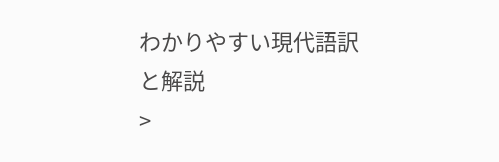わかりやすい現代語訳と解説
>